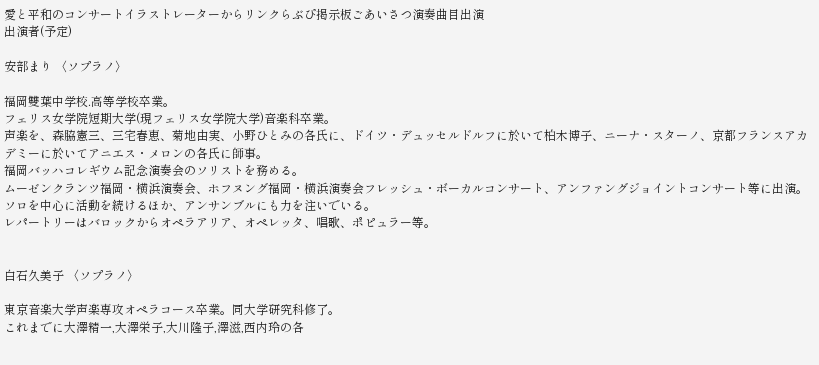愛と平和のコンサートイラストレーターからリンクらぶぴ掲示板ごあいさつ演奏曲目出演
出演者(予定)

安部まり 〈ソプラノ〉

福岡雙葉中学校.高等学校卒業。
フェリス女学院短期大学(現フェリス女学院大学)音楽科卒業。
声楽を、森脇憲三、三宅春恵、菊地由実、小野ひとみの各氏に、ドイツ・デュッセルドルフに於いて柏木博子、ニーナ・スターノ、京都フランスアカデミーに於いてアニエス・メロンの各氏に師事。
福岡バッハコレギウム記念演奏会のソリストを務める。
ムーゼンクランツ福岡・横浜演奏会、ホフヌング福岡・横浜演奏会フレッシュ・ボーカルコンサート、アンファングジョイントコンサート等に出演。ソロを中心に活動を続けるほか、アンサンブルにも力を注いでいる。
レパートリーはバロックからオペラアリア、オペレッタ、唱歌、ポピュラー等。


白石久美子 〈ソプラノ〉

東京音楽大学声楽専攻オペラコース卒業。同大学研究科修了。
これまでに大澤精一,大澤栄子,大川隆子,澤滋,西内玲の各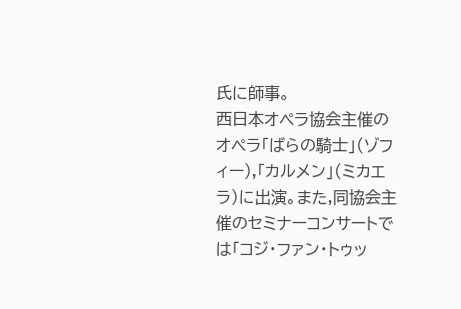氏に師事。
西日本オペラ協会主催のオペラ「ばらの騎士」(ゾフィー),「カルメン」(ミカエラ)に出演。また,同協会主催のセミナーコンサートでは「コジ・ファン・トゥッ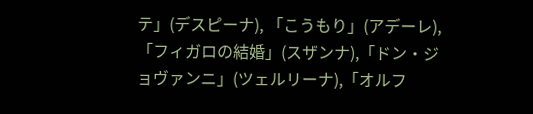テ」(デスピーナ), 「こうもり」(アデーレ), 「フィガロの結婚」(スザンナ),「ドン・ジョヴァンニ」(ツェルリーナ),「オルフ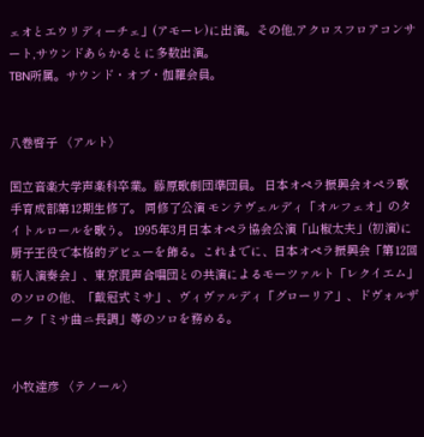ェオとエウリディーチェ」(アモーレ)に出演。その他,アクロスフロアコンサート,サウンドあらかるとに多数出演。
TBN所属。サウンド・オブ・伽羅会員。


八巻啓子 〈アルト〉

国立音楽大学声楽科卒業。藤原歌劇団準団員。 日本オペラ振興会オペラ歌手育成部第12期生修了。 同修了公演 モンテヴェルディ「オルフェオ」のタイトルロールを歌う。 1995年3月日本オペラ協会公演「山椒太夫」(初演)に厨子王役で本格的デビューを飾る。これまでに、日本オペラ振興会「第12回新人演奏会」、東京混声合唱団との共演によるモーツァルト「レクイエム」のソロの他、「戴冠式ミサ」、ヴィヴァルディ「グローリア」、ドヴォルザーク「ミサ曲ニ長調」等のソロを務める。


小牧達彦 〈テノール〉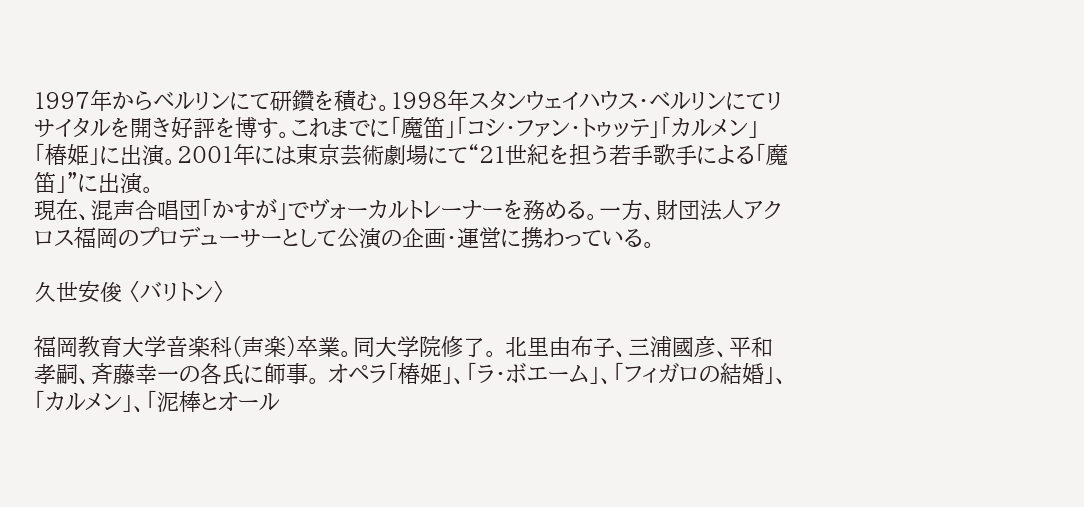1997年からベルリンにて研鑽を積む。1998年スタンウェイハウス・ベルリンにてリサイタルを開き好評を博す。これまでに「魔笛」「コシ・ファン・トゥッテ」「カルメン」「椿姫」に出演。2001年には東京芸術劇場にて“21世紀を担う若手歌手による「魔笛」”に出演。
現在、混声合唱団「かすが」でヴォーカルトレーナーを務める。一方、財団法人アクロス福岡のプロデューサーとして公演の企画・運営に携わっている。

久世安俊 〈バリトン〉

福岡教育大学音楽科(声楽)卒業。同大学院修了。 北里由布子、三浦國彦、平和孝嗣、斉藤幸一の各氏に師事。 オペラ「椿姫」、「ラ・ボエーム」、「フィガロの結婚」、「カルメン」、「泥棒とオール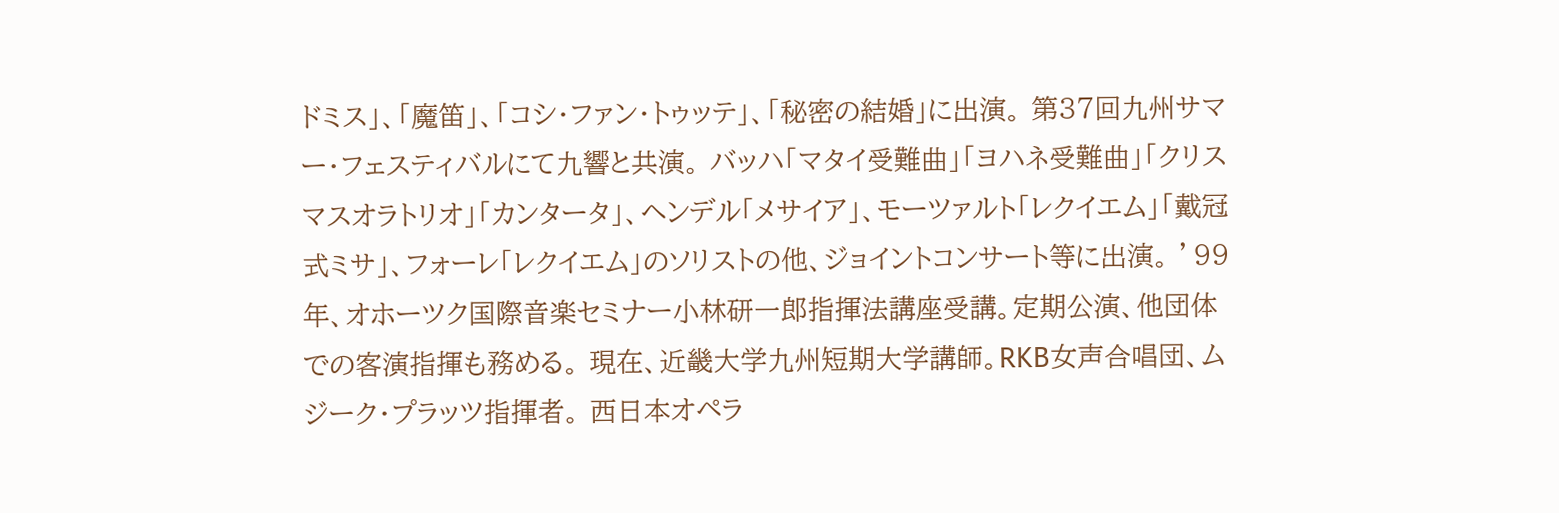ドミス」、「魔笛」、「コシ・ファン・トゥッテ」、「秘密の結婚」に出演。 第37回九州サマー・フェスティバルにて九響と共演。 バッハ「マタイ受難曲」「ヨハネ受難曲」「クリスマスオラトリオ」「カンタータ」、ヘンデル「メサイア」、モーツァルト「レクイエム」「戴冠式ミサ」、フォーレ「レクイエム」のソリストの他、ジョイントコンサート等に出演。 ’99年、オホーツク国際音楽セミナー小林研一郎指揮法講座受講。定期公演、他団体での客演指揮も務める。 現在、近畿大学九州短期大学講師。RKB女声合唱団、ムジーク・プラッツ指揮者。 西日本オペラ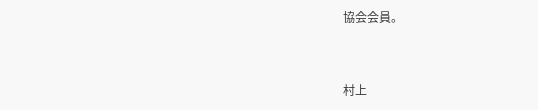協会会員。


村上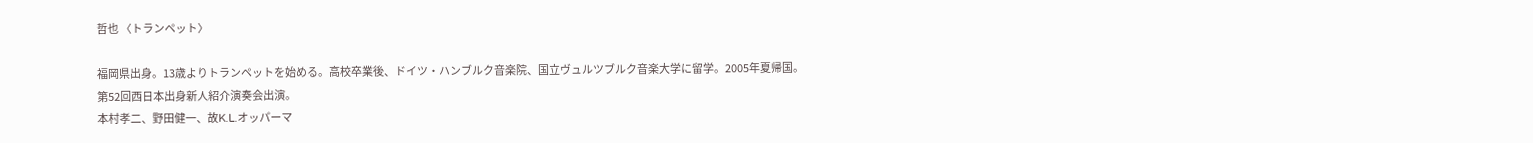哲也 〈トランペット〉

福岡県出身。13歳よりトランペットを始める。高校卒業後、ドイツ・ハンブルク音楽院、国立ヴュルツブルク音楽大学に留学。2005年夏帰国。第52回西日本出身新人紹介演奏会出演。
本村孝二、野田健一、故K.L.オッパーマ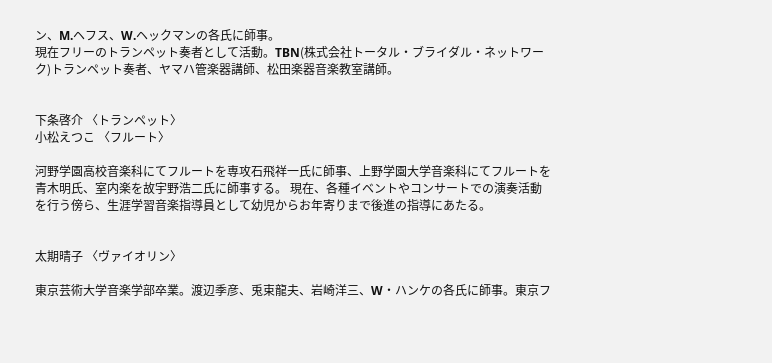ン、M.ヘフス、W.ヘックマンの各氏に師事。
現在フリーのトランペット奏者として活動。TBN(株式会社トータル・ブライダル・ネットワーク)トランペット奏者、ヤマハ管楽器講師、松田楽器音楽教室講師。


下条啓介 〈トランペット〉
小松えつこ 〈フルート〉

河野学園高校音楽科にてフルートを専攻石飛祥一氏に師事、上野学園大学音楽科にてフルートを青木明氏、室内楽を故宇野浩二氏に師事する。 現在、各種イベントやコンサートでの演奏活動を行う傍ら、生涯学習音楽指導員として幼児からお年寄りまで後進の指導にあたる。


太期晴子 〈ヴァイオリン〉

東京芸術大学音楽学部卒業。渡辺季彦、兎束龍夫、岩崎洋三、W・ハンケの各氏に師事。東京フ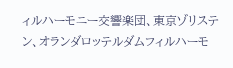ィルハーモニー交響楽団、東京ゾリステン、オランダロッテルダムフィルハーモ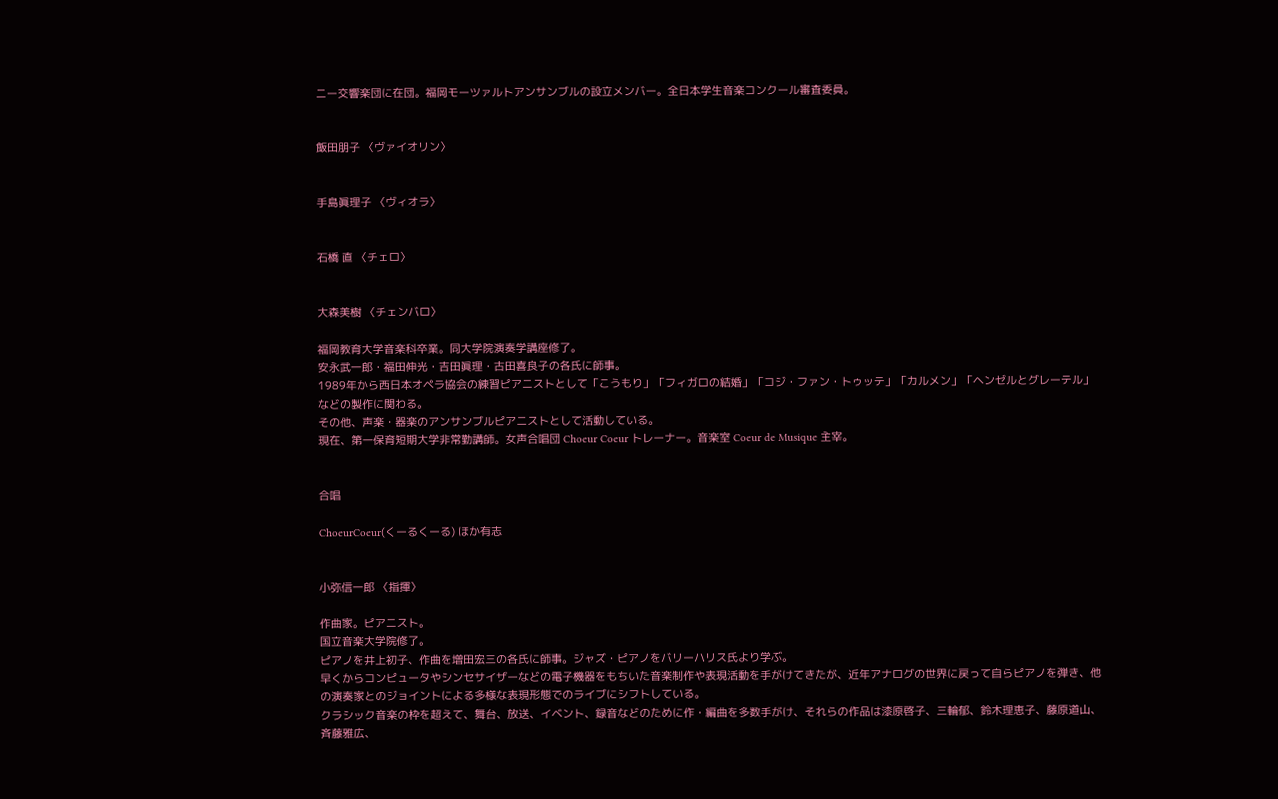ニー交響楽団に在団。福岡モーツァルトアンサンブルの設立メンバー。全日本学生音楽コンクール審査委員。


飯田朋子 〈ヴァイオリン〉


手島眞理子 〈ヴィオラ〉


石橋 直 〈チェロ〉


大森美樹 〈チェンバロ〉

福岡教育大学音楽科卒業。同大学院演奏学講座修了。
安永武一郎・福田伸光・吉田眞理・古田喜良子の各氏に師事。
1989年から西日本オペラ協会の練習ピアニストとして「こうもり」「フィガロの結婚」「コジ・ファン・トゥッテ」「カルメン」「ヘンゼルとグレーテル」などの製作に関わる。
その他、声楽・器楽のアンサンブルピアニストとして活動している。
現在、第一保育短期大学非常勤講師。女声合唱団 Choeur Coeur トレーナー。音楽室 Coeur de Musique 主宰。


合唱

ChoeurCoeur(くーるくーる) ほか有志


小弥信一郎 〈指揮〉

作曲家。ピアニスト。
国立音楽大学院修了。
ピアノを井上初子、作曲を増田宏三の各氏に師事。ジャズ・ピアノをバリーハリス氏より学ぶ。
早くからコンピュータやシンセサイザーなどの電子機器をもちいた音楽制作や表現活動を手がけてきたが、近年アナログの世界に戻って自らピアノを弾き、他の演奏家とのジョイントによる多様な表現形態でのライブにシフトしている。
クラシック音楽の枠を超えて、舞台、放送、イベント、録音などのために作・編曲を多数手がけ、それらの作品は漆原啓子、三輪郁、鈴木理恵子、藤原道山、斉藤雅広、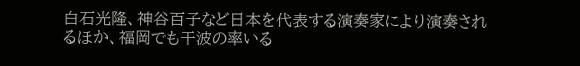白石光隆、神谷百子など日本を代表する演奏家により演奏されるほか、福岡でも干波の率いる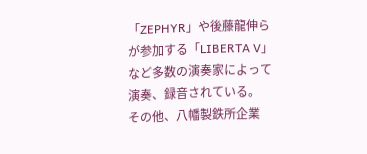「ZEPHYR」や後藤龍伸らが参加する「LIBERTA V」など多数の演奏家によって演奏、録音されている。
その他、八幡製鉄所企業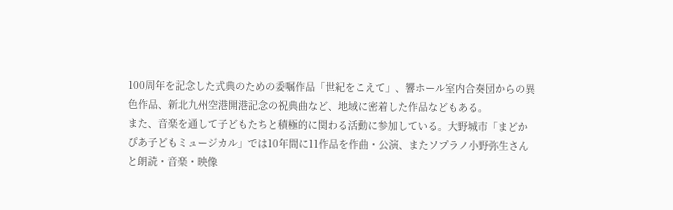100周年を記念した式典のための委嘱作品「世紀をこえて」、響ホール室内合奏団からの異色作品、新北九州空港開港記念の祝典曲など、地域に密着した作品などもある。
また、音楽を通して子どもたちと積極的に関わる活動に参加している。大野城市「まどかぴあ子どもミュージカル」では10年間に11作品を作曲・公演、またソプラノ小野弥生さんと朗読・音楽・映像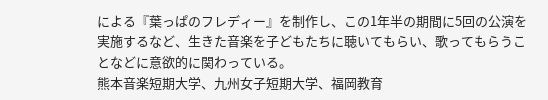による『葉っぱのフレディー』を制作し、この1年半の期間に5回の公演を実施するなど、生きた音楽を子どもたちに聴いてもらい、歌ってもらうことなどに意欲的に関わっている。
熊本音楽短期大学、九州女子短期大学、福岡教育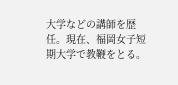大学などの講師を歴任。現在、福岡女子短期大学で教鞭をとる。